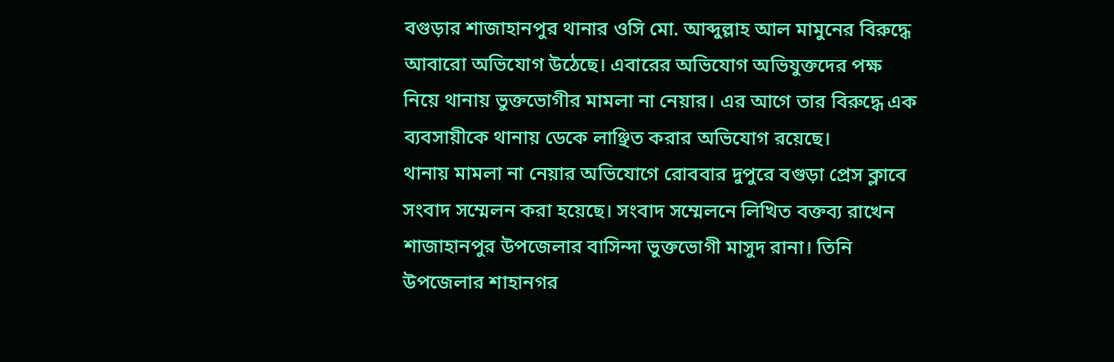বগুড়ার শাজাহানপুর থানার ওসি মো. আব্দুল্লাহ আল মামুনের বিরুদ্ধে আবারো অভিযোগ উঠেছে। এবারের অভিযোগ অভিযুক্তদের পক্ষ নিয়ে থানায় ভুক্তভোগীর মামলা না নেয়ার। এর আগে তার বিরুদ্ধে এক ব্যবসায়ীকে থানায় ডেকে লাঞ্ছিত করার অভিযোগ রয়েছে।
থানায় মামলা না নেয়ার অভিযোগে রোববার দুপুরে বগুড়া প্রেস ক্লাবে সংবাদ সম্মেলন করা হয়েছে। সংবাদ সম্মেলনে লিখিত বক্তব্য রাখেন শাজাহানপুর উপজেলার বাসিন্দা ভুক্তভোগী মাসুদ রানা। তিনি উপজেলার শাহানগর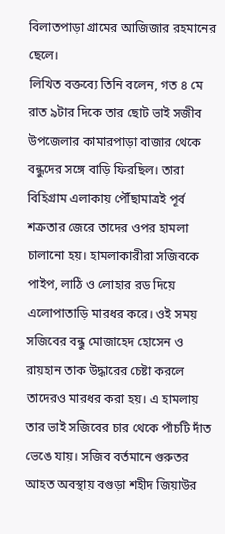বিলাতপাড়া গ্রামের আজিজার রহমানের ছেলে।
লিখিত বক্তব্যে তিনি বলেন, গত ৪ মে রাত ৯টার দিকে তার ছোট ভাই সজীব উপজেলার কামারপাড়া বাজার থেকে বন্ধুদের সঙ্গে বাড়ি ফিরছিল। তারা বিহিগ্রাম এলাকায় পৌঁছামাত্রই পূর্ব শক্রতার জেরে তাদের ওপর হামলা চালানো হয়। হামলাকারীরা সজিবকে পাইপ, লাঠি ও লোহার রড দিয়ে এলোপাতাড়ি মারধর করে। ওই সময় সজিবের বন্ধু মোজাহেদ হোসেন ও রায়হান তাক উদ্ধারের চেষ্টা করলে তাদেরও মারধর করা হয়। এ হামলায় তার ভাই সজিবের চার থেকে পাঁচটি দাঁত ভেঙে যায়। সজিব বর্তমানে গুরুতর আহত অবস্থায় বগুড়া শহীদ জিয়াউর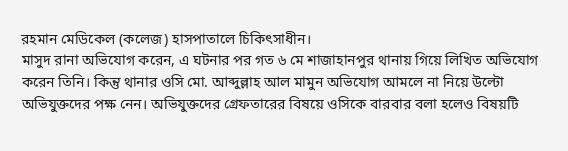রহমান মেডিকেল (কলেজ) হাসপাতালে চিকিৎসাধীন।
মাসুদ রানা অভিযোগ করেন, এ ঘটনার পর গত ৬ মে শাজাহানপুর থানায় গিয়ে লিখিত অভিযোগ করেন তিনি। কিন্তু থানার ওসি মো. আব্দুল্লাহ আল মামুন অভিযোগ আমলে না নিয়ে উল্টো অভিযুক্তদের পক্ষ নেন। অভিযুক্তদের গ্রেফতারের বিষয়ে ওসিকে বারবার বলা হলেও বিষয়টি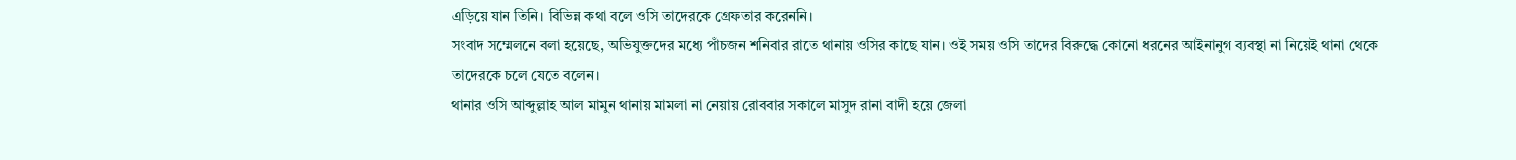এড়িয়ে যান তিনি। বিভিন্ন কথা বলে ওসি তাদেরকে গ্রেফতার করেননি।
সংবাদ সম্মেলনে বলা হয়েছে, অভিযুক্তদের মধ্যে পাঁচজন শনিবার রাতে থানায় ওসির কাছে যান। ওই সময় ওসি তাদের বিরুদ্ধে কোনো ধরনের আইনানুগ ব্যবস্থা না নিয়েই থানা থেকে তাদেরকে চলে যেতে বলেন।
থানার ওসি আব্দুল্লাহ আল মামুন থানায় মামলা না নেয়ায় রোববার সকালে মাসুদ রানা বাদী হয়ে জেলা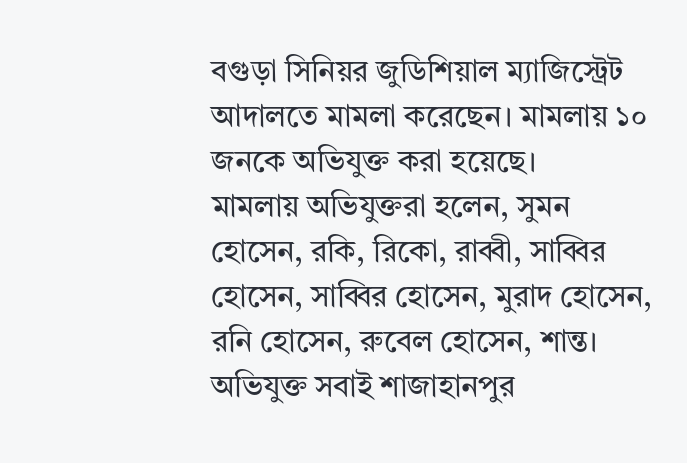বগুড়া সিনিয়র জুডিশিয়াল ম্যাজিস্ট্রেট আদালতে মামলা করেছেন। মামলায় ১০ জনকে অভিযুক্ত করা হয়েছে।
মামলায় অভিযুক্তরা হলেন, সুমন হোসেন, রকি, রিকো, রাব্বী, সাব্বির হোসেন, সাব্বির হোসেন, মুরাদ হোসেন, রনি হোসেন, রুবেল হোসেন, শান্ত। অভিযুক্ত সবাই শাজাহানপুর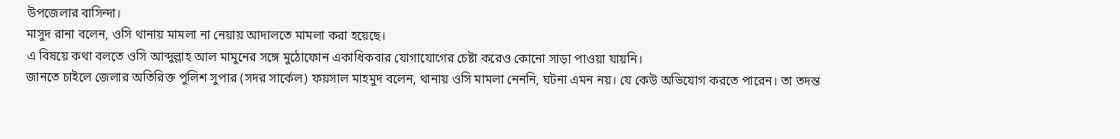উপজেলার বাসিন্দা।
মাসুদ রানা বলেন, ওসি থানায় মামলা না নেয়ায় আদালতে মামলা করা হয়েছে।
এ বিষয়ে কথা বলতে ওসি আব্দুল্লাহ আল মামুনের সঙ্গে মুঠোফোন একাধিকবার যোগাযোগের চেষ্টা করেও কোনো সাড়া পাওয়া যায়নি।
জানতে চাইলে জেলার অতিরিক্ত পুলিশ সুপার (সদর সার্কেল) ফয়সাল মাহমুদ বলেন, থানায় ওসি মামলা নেননি, ঘটনা এমন নয়। যে কেউ অভিযোগ করতে পারেন। তা তদন্ত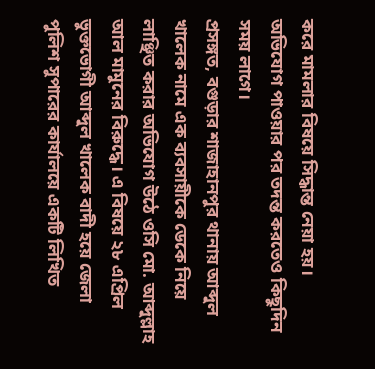করে মামলার বিষয়ে সিদ্ধান্ত নেয়া হয়। অভিযোগ পাওয়ার পর তদন্ত করতেও কিছুদিন সময় লাগে।
প্রসঙ্গত, বগুড়ার শাজাহানপুর থানায় আব্দুল খালেক নামে এক ব্যবসায়ীকে ডেকে নিয়ে লাঞ্ছিত করার অভিযোগ উঠে ওসি মো. আব্দুল্লাহ আল মামুনের বিরুদ্ধে। এ বিষয়ে ২৮ এপ্রিল ভুক্তভোগী আব্দুল খালেক বাদী হয়ে জেলা পুলিশ সুপারের কার্যালয়ে একটি লিখিত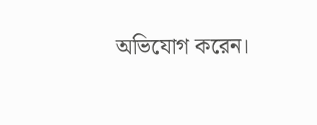অভিযোগ করেন।